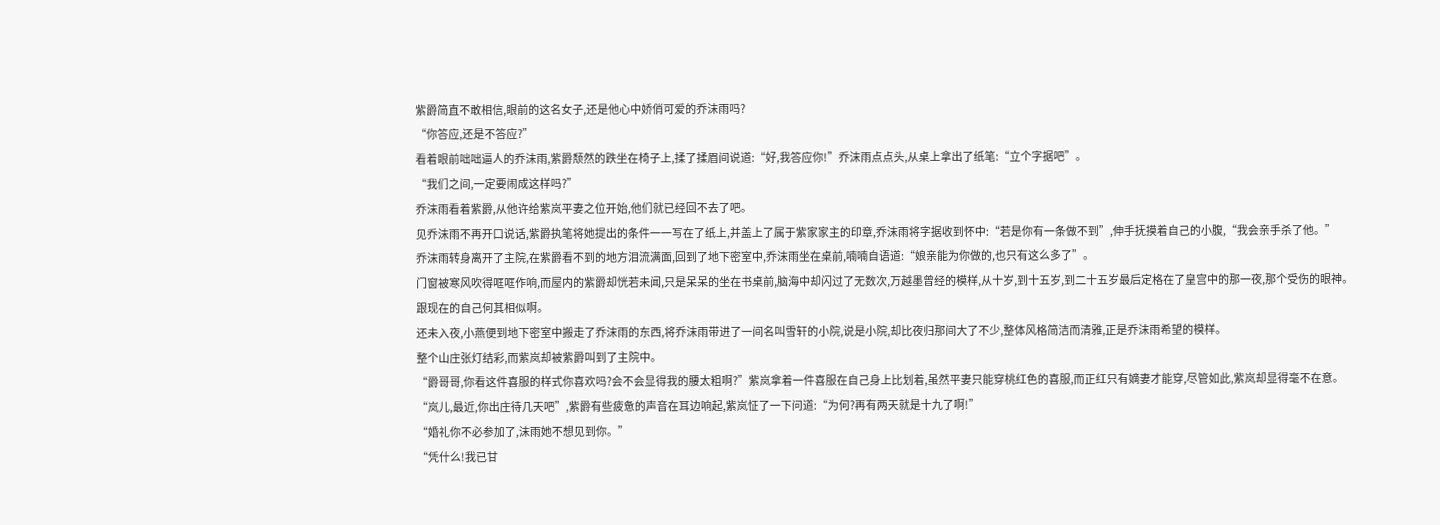紫爵简直不敢相信,眼前的这名女子,还是他心中娇俏可爱的乔沫雨吗?
“你答应,还是不答应?”
看着眼前咄咄逼人的乔沫雨,紫爵颓然的跌坐在椅子上,揉了揉眉间说道:“好,我答应你!”乔沫雨点点头,从桌上拿出了纸笔:“立个字据吧”。
“我们之间,一定要闹成这样吗?”
乔沫雨看着紫爵,从他许给紫岚平妻之位开始,他们就已经回不去了吧。
见乔沫雨不再开口说话,紫爵执笔将她提出的条件一一写在了纸上,并盖上了属于紫家家主的印章,乔沫雨将字据收到怀中:“若是你有一条做不到”,伸手抚摸着自己的小腹,“我会亲手杀了他。”
乔沫雨转身离开了主院,在紫爵看不到的地方泪流满面,回到了地下密室中,乔沫雨坐在桌前,喃喃自语道:“娘亲能为你做的,也只有这么多了”。
门窗被寒风吹得哐哐作响,而屋内的紫爵却恍若未闻,只是呆呆的坐在书桌前,脑海中却闪过了无数次,万越墨曾经的模样,从十岁,到十五岁,到二十五岁最后定格在了皇宫中的那一夜,那个受伤的眼神。
跟现在的自己何其相似啊。
还未入夜,小燕便到地下密室中搬走了乔沫雨的东西,将乔沫雨带进了一间名叫雪轩的小院,说是小院,却比夜归那间大了不少,整体风格简洁而清雅,正是乔沫雨希望的模样。
整个山庄张灯结彩,而紫岚却被紫爵叫到了主院中。
“爵哥哥,你看这件喜服的样式你喜欢吗?会不会显得我的腰太粗啊?”紫岚拿着一件喜服在自己身上比划着,虽然平妻只能穿桃红色的喜服,而正红只有嫡妻才能穿,尽管如此,紫岚却显得毫不在意。
“岚儿,最近,你出庄待几天吧”,紫爵有些疲惫的声音在耳边响起,紫岚怔了一下问道:“为何?再有两天就是十九了啊!”
“婚礼你不必参加了,沫雨她不想见到你。”
“凭什么!我已甘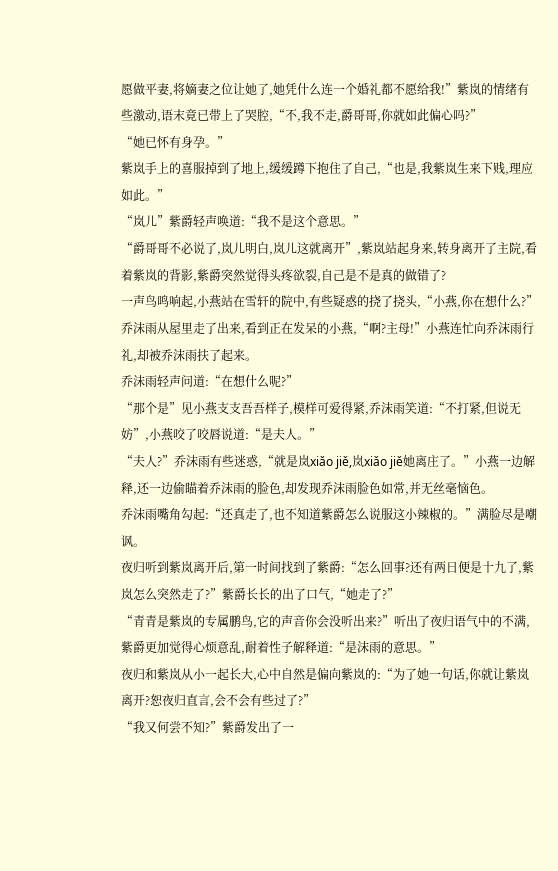愿做平妻,将嫡妻之位让她了,她凭什么连一个婚礼都不愿给我!”紫岚的情绪有些激动,语末竟已带上了哭腔,“不,我不走,爵哥哥,你就如此偏心吗?”
“她已怀有身孕。”
紫岚手上的喜服掉到了地上,缓缓蹲下抱住了自己,“也是,我紫岚生来下贱,理应如此。”
“岚儿”紫爵轻声唤道:“我不是这个意思。”
“爵哥哥不必说了,岚儿明白,岚儿这就离开”,紫岚站起身来,转身离开了主院,看着紫岚的背影,紫爵突然觉得头疼欲裂,自己是不是真的做错了?
一声鸟鸣响起,小燕站在雪轩的院中,有些疑惑的挠了挠头,“小燕,你在想什么?”乔沫雨从屋里走了出来,看到正在发呆的小燕,“啊?主母!”小燕连忙向乔沫雨行礼,却被乔沫雨扶了起来。
乔沫雨轻声问道:“在想什么呢?”
“那个是”见小燕支支吾吾样子,模样可爱得紧,乔沫雨笑道:“不打紧,但说无妨”,小燕咬了咬唇说道:“是夫人。”
“夫人?”乔沫雨有些迷惑,“就是岚xiǎo jiě,岚xiǎo jiě她离庄了。”小燕一边解释,还一边偷瞄着乔沫雨的脸色,却发现乔沫雨脸色如常,并无丝毫恼色。
乔沫雨嘴角勾起:“还真走了,也不知道紫爵怎么说服这小辣椒的。”满脸尽是嘲讽。
夜归听到紫岚离开后,第一时间找到了紫爵:“怎么回事?还有两日便是十九了,紫岚怎么突然走了?”紫爵长长的出了口气,“她走了?”
“青青是紫岚的专属鹏鸟,它的声音你会没听出来?”听出了夜归语气中的不满,紫爵更加觉得心烦意乱,耐着性子解释道:“是沫雨的意思。”
夜归和紫岚从小一起长大,心中自然是偏向紫岚的:“为了她一句话,你就让紫岚离开?恕夜归直言,会不会有些过了?”
“我又何尝不知?”紫爵发出了一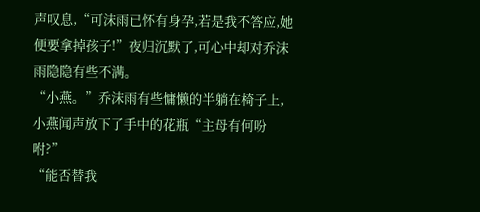声叹息,“可沫雨已怀有身孕,若是我不答应,她便要拿掉孩子!”夜归沉默了,可心中却对乔沫雨隐隐有些不满。
“小燕。”乔沫雨有些慵懒的半躺在椅子上,小燕闻声放下了手中的花瓶“主母有何吩咐?”
“能否替我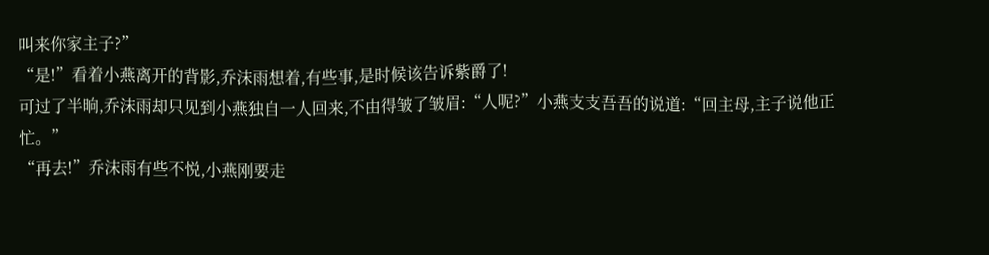叫来你家主子?”
“是!”看着小燕离开的背影,乔沫雨想着,有些事,是时候该告诉紫爵了!
可过了半晌,乔沫雨却只见到小燕独自一人回来,不由得皱了皱眉:“人呢?”小燕支支吾吾的说道:“回主母,主子说他正忙。”
“再去!”乔沫雨有些不悦,小燕刚要走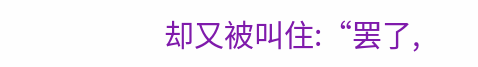却又被叫住:“罢了,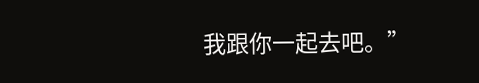我跟你一起去吧。”